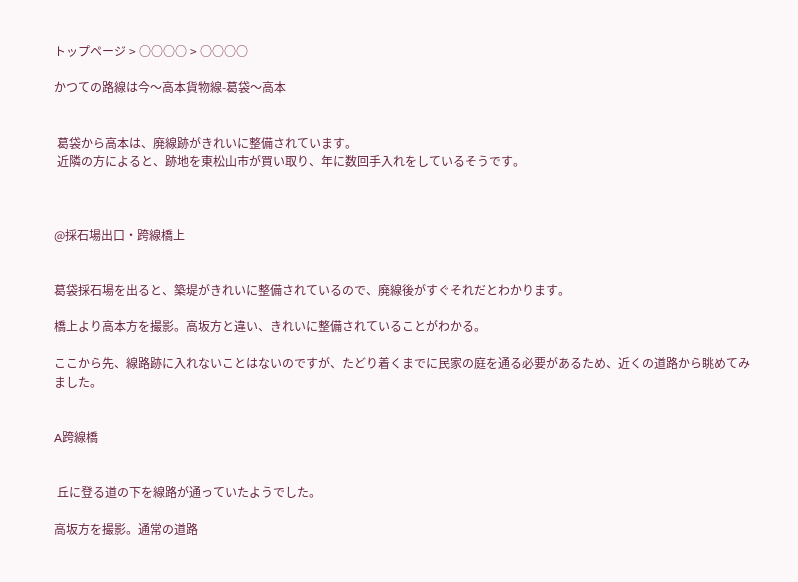トップページ > ○○○○ > ○○○○

かつての路線は今〜高本貨物線-葛袋〜高本


 葛袋から高本は、廃線跡がきれいに整備されています。
 近隣の方によると、跡地を東松山市が買い取り、年に数回手入れをしているそうです。



@採石場出口・跨線橋上


葛袋採石場を出ると、築堤がきれいに整備されているので、廃線後がすぐそれだとわかります。

橋上より高本方を撮影。高坂方と違い、きれいに整備されていることがわかる。

ここから先、線路跡に入れないことはないのですが、たどり着くまでに民家の庭を通る必要があるため、近くの道路から眺めてみました。


A跨線橋


 丘に登る道の下を線路が通っていたようでした。

高坂方を撮影。通常の道路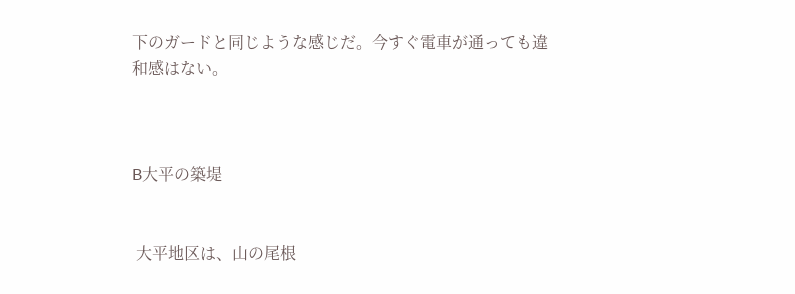下のガードと同じような感じだ。今すぐ電車が通っても違和感はない。



B大平の築堤


 大平地区は、山の尾根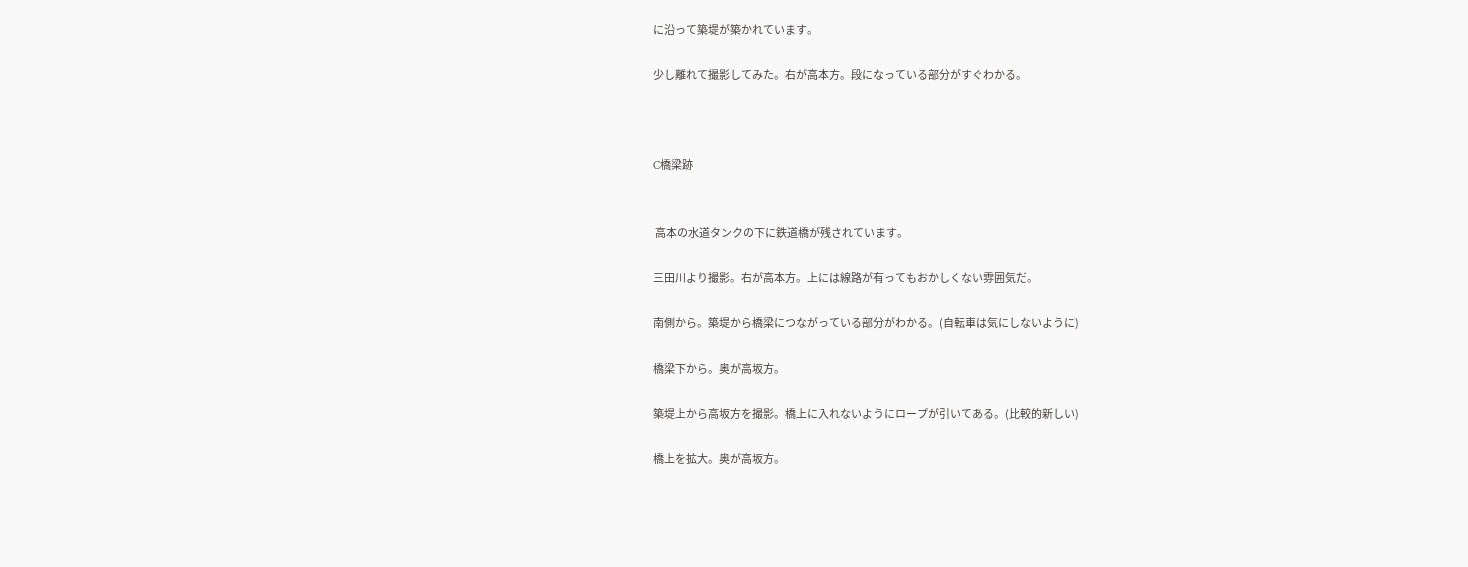に沿って築堤が築かれています。

少し離れて撮影してみた。右が高本方。段になっている部分がすぐわかる。



C橋梁跡


 高本の水道タンクの下に鉄道橋が残されています。

三田川より撮影。右が高本方。上には線路が有ってもおかしくない雰囲気だ。

南側から。築堤から橋梁につながっている部分がわかる。(自転車は気にしないように)

橋梁下から。奥が高坂方。

築堤上から高坂方を撮影。橋上に入れないようにロープが引いてある。(比較的新しい)

橋上を拡大。奥が高坂方。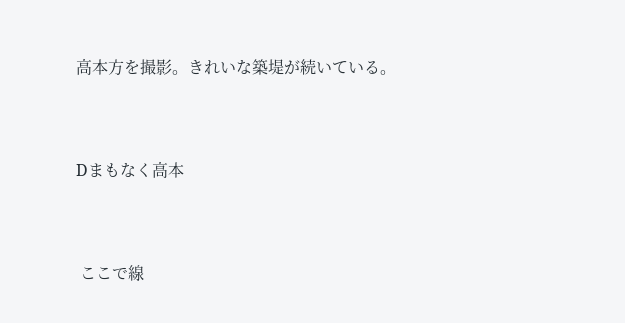高本方を撮影。きれいな築堤が続いている。


Dまもなく高本


 ここで線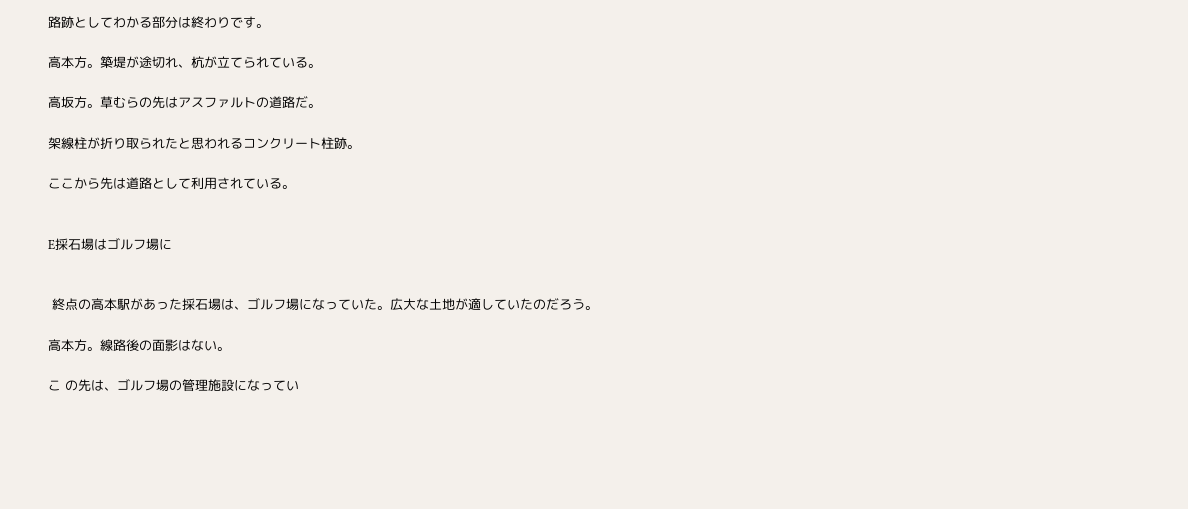路跡としてわかる部分は終わりです。

高本方。築堤が途切れ、杭が立てられている。

高坂方。草むらの先はアスファルトの道路だ。

架線柱が折り取られたと思われるコンクリート柱跡。

ここから先は道路として利用されている。


E採石場はゴルフ場に


 終点の高本駅があった採石場は、ゴルフ場になっていた。広大な土地が適していたのだろう。

高本方。線路後の面影はない。

こ の先は、ゴルフ場の管理施設になってい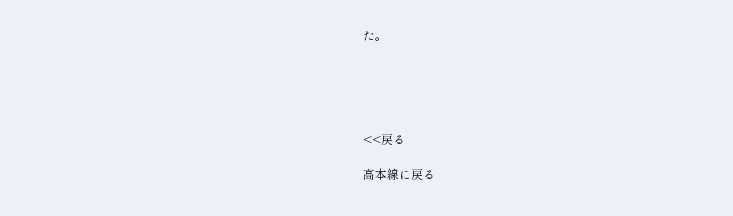た。





<<戻る

高本線に戻る